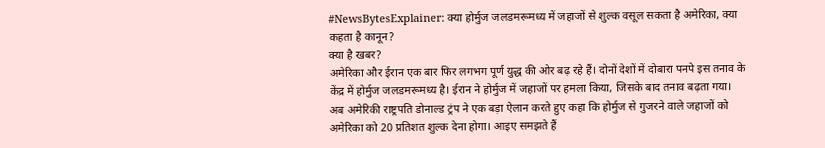#NewsBytesExplainer: क्या होर्मुज जलडमरूमध्य में जहाजों से शुल्क वसूल सकता है अमेरिका, क्या कहता है कानून?
क्या है खबर?
अमेरिका और ईरान एक बार फिर लगभग पूर्ण युद्ध की ओर बढ़ रहे हैं। दोनों देशों में दोबारा पनपे इस तनाव के केंद्र में होर्मुज जलडमरूमध्य है। ईरान ने होर्मुज में जहाजों पर हमला किया, जिसके बाद तनाव बढ़ता गया। अब अमेरिकी राष्ट्रपति डोनाल्ड ट्रंप ने एक बड़ा ऐलान करते हुए कहा कि होर्मुज से गुजरने वाले जहाजों को अमेरिका को 20 प्रतिशत शुल्क देना होगा। आइए समझते हैं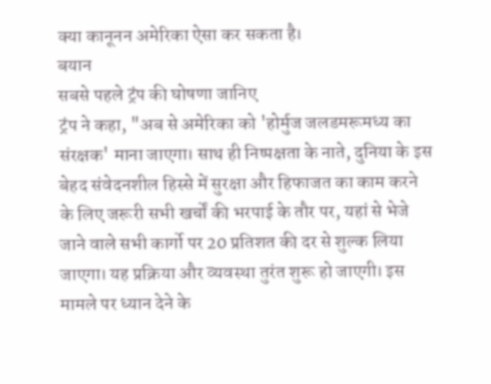क्या कानूनन अमेरिका ऐसा कर सकता है।
बयान
सबसे पहले ट्रंप की घोषणा जानिए
ट्रंप ने कहा, "अब से अमेरिका को 'होर्मुज जलडमरूमध्य का संरक्षक' माना जाएगा। साथ ही निष्पक्षता के नाते, दुनिया के इस बेहद संवेदनशील हिस्से में सुरक्षा और हिफाजत का काम करने के लिए जरूरी सभी खर्चों की भरपाई के तौर पर, यहां से भेजे जाने वाले सभी कार्गो पर 20 प्रतिशत की दर से शुल्क लिया जाएगा। यह प्रक्रिया और व्यवस्था तुरंत शुरू हो जाएगी। इस मामले पर ध्यान देने के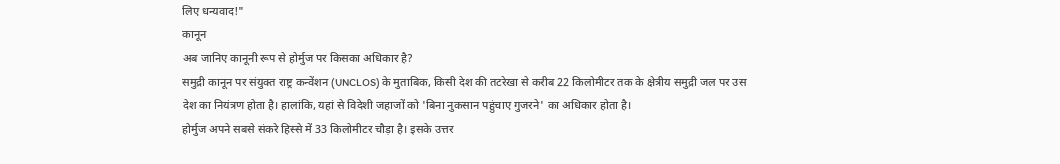लिए धन्यवाद!"
कानून
अब जानिए कानूनी रूप से होर्मुज पर किसका अधिकार है?
समुद्री कानून पर संयुक्त राष्ट्र कन्वेंशन (UNCLOS) के मुताबिक, किसी देश की तटरेखा से करीब 22 किलोमीटर तक के क्षेत्रीय समुद्री जल पर उस देश का नियंत्रण होता है। हालांकि, यहां से विदेशी जहाजों को 'बिना नुकसान पहुंचाए गुजरने' का अधिकार होता है।
होर्मुज अपने सबसे संकरे हिस्से में 33 किलोमीटर चौड़ा है। इसके उत्तर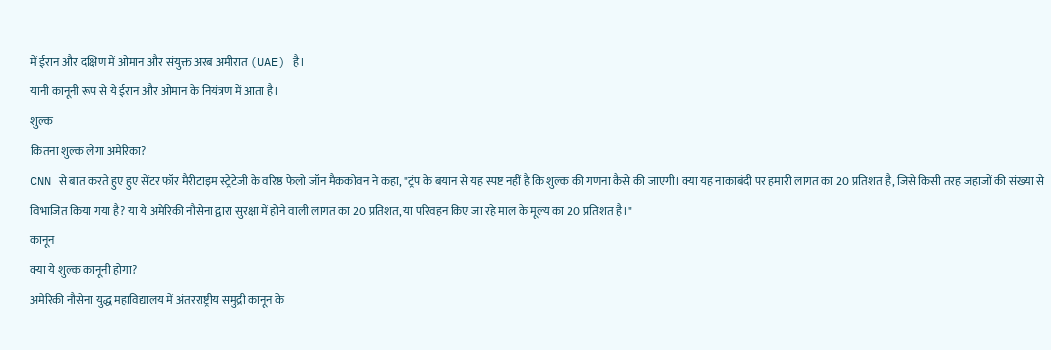में ईरान और दक्षिण में ओमान और संयुक्त अरब अमीरात (UAE) है।
यानी कानूनी रूप से ये ईरान और ओमान के नियंत्रण में आता है।
शुल्क
कितना शुल्क लेगा अमेरिका?
CNN से बात करते हुए हुए सेंटर फॉर मैरीटाइम स्ट्रेटेजी के वरिष्ठ फेलो जॉन मैककोवन ने कहा, "ट्रंप के बयान से यह स्पष्ट नहीं है कि शुल्क की गणना कैसे की जाएगी। क्या यह नाकाबंदी पर हमारी लागत का 20 प्रतिशत है, जिसे किसी तरह जहाजों की संख्या से विभाजित किया गया है? या ये अमेरिकी नौसेना द्वारा सुरक्षा में होने वाली लागत का 20 प्रतिशत, या परिवहन किए जा रहे माल के मूल्य का 20 प्रतिशत है।"
कानून
क्या ये शुल्क कानूनी होगा?
अमेरिकी नौसेना युद्ध महाविद्यालय में अंतरराष्ट्रीय समुद्री कानून के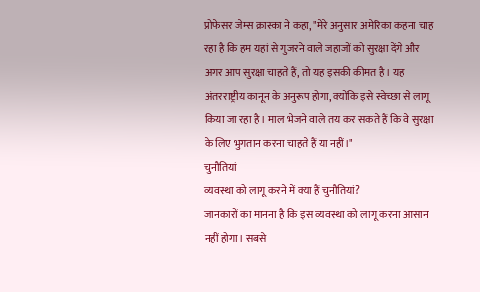प्रोफेसर जेम्स क्रास्का ने कहा, "मेरे अनुसार अमेरिका कहना चाह रहा है कि हम यहां से गुजरने वाले जहाजों को सुरक्षा देंगे और अगर आप सुरक्षा चाहते हैं, तो यह इसकी कीमत है। यह अंतरराष्ट्रीय कानून के अनुरूप होगा, क्योंकि इसे स्वेच्छा से लागू किया जा रहा है। माल भेजने वाले तय कर सकते हैं कि वे सुरक्षा के लिए भुगतान करना चाहते हैं या नहीं।"
चुनौतियां
व्यवस्था को लागू करने में क्या हैं चुनौतियां?
जानकारों का मानना है कि इस व्यवस्था को लागू करना आसान नहीं होगा। सबसे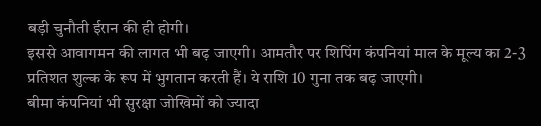बड़ी चुनौती ईरान की ही होगी।
इससे आवागमन की लागत भी बढ़ जाएगी। आमतौर पर शिपिंग कंपनियां माल के मूल्य का 2-3 प्रतिशत शुल्क के रूप में भुगतान करती हैं। ये राशि 10 गुना तक बढ़ जाएगी।
बीमा कंपनियां भी सुरक्षा जोखिमों को ज्यादा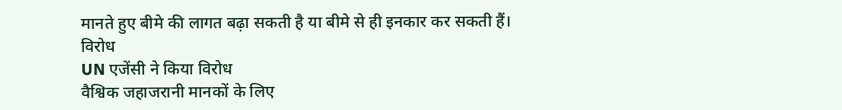मानते हुए बीमे की लागत बढ़ा सकती है या बीमे से ही इनकार कर सकती हैं।
विरोध
UN एजेंसी ने किया विरोध
वैश्विक जहाजरानी मानकों के लिए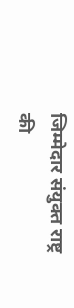जिम्मेदार संयुक्त राष्ट्र की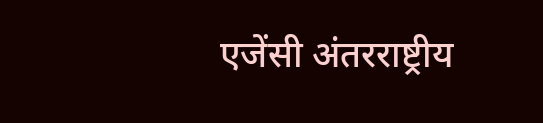एजेंसी अंतरराष्ट्रीय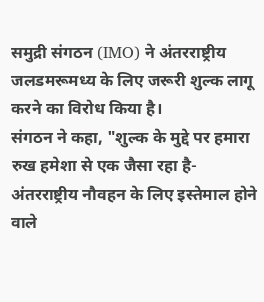समुद्री संगठन (IMO) ने अंतरराष्ट्रीय जलडमरूमध्य के लिए जरूरी शुल्क लागू करने का विरोध किया है।
संगठन ने कहा, "शुल्क के मुद्दे पर हमारा रुख हमेशा से एक जैसा रहा है- अंतरराष्ट्रीय नौवहन के लिए इस्तेमाल होने वाले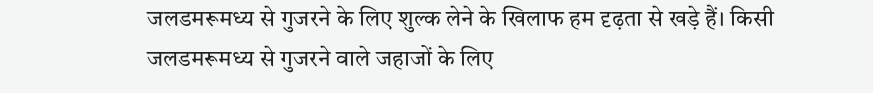जलडमरूमध्य से गुजरने के लिए शुल्क लेने के खिलाफ हम दृढ़ता से खड़े हैं। किसी जलडमरूमध्य से गुजरने वाले जहाजों के लिए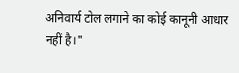अनिवार्य टोल लगाने का कोई कानूनी आधार नहीं है।"